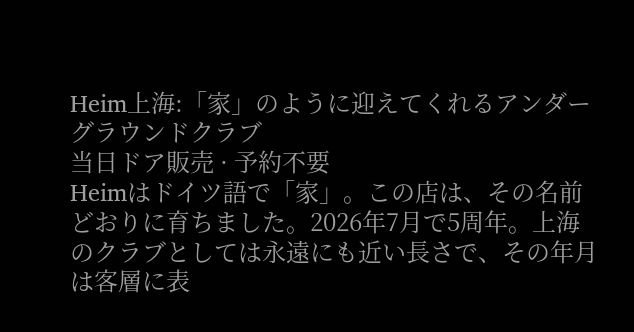Heim上海:「家」のように迎えてくれるアンダーグラウンドクラブ
当日ドア販売 · 予約不要
Heimはドイツ語で「家」。この店は、その名前どおりに育ちました。2026年7月で5周年。上海のクラブとしては永遠にも近い長さで、その年月は客層に表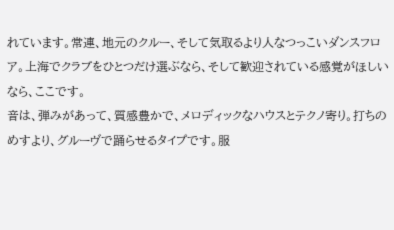れています。常連、地元のクルー、そして気取るより人なつっこいダンスフロア。上海でクラブをひとつだけ選ぶなら、そして歓迎されている感覚がほしいなら、ここです。
音は、弾みがあって、質感豊かで、メロディックなハウスとテクノ寄り。打ちのめすより、グルーヴで踊らせるタイプです。服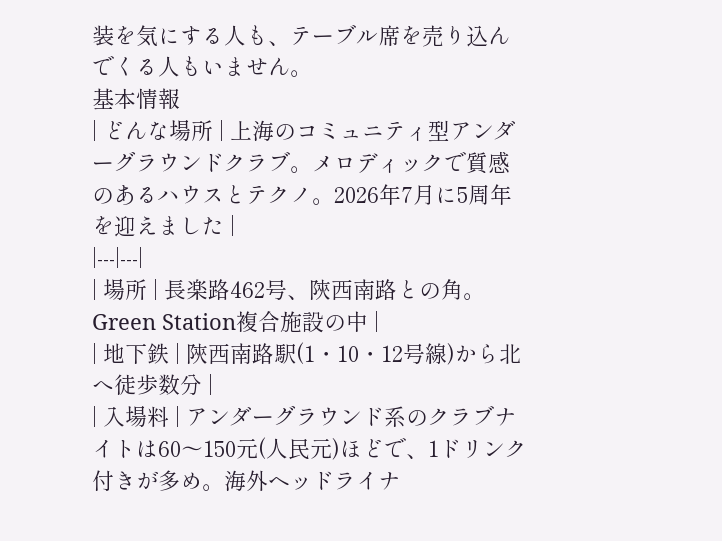装を気にする人も、テーブル席を売り込んでくる人もいません。
基本情報
| どんな場所 | 上海のコミュニティ型アンダーグラウンドクラブ。メロディックで質感のあるハウスとテクノ。2026年7月に5周年を迎えました |
|---|---|
| 場所 | 長楽路462号、陝西南路との角。Green Station複合施設の中 |
| 地下鉄 | 陝西南路駅(1・10・12号線)から北へ徒歩数分 |
| 入場料 | アンダーグラウンド系のクラブナイトは60〜150元(人民元)ほどで、1ドリンク付きが多め。海外ヘッドライナ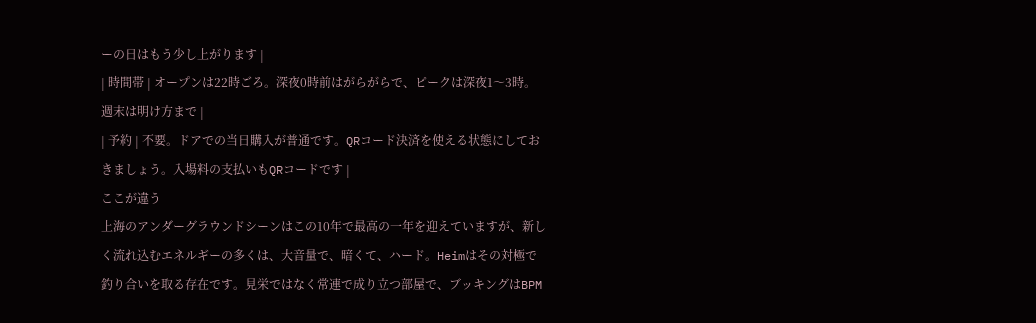ーの日はもう少し上がります |
| 時間帯 | オープンは22時ごろ。深夜0時前はがらがらで、ピークは深夜1〜3時。週末は明け方まで |
| 予約 | 不要。ドアでの当日購入が普通です。QRコード決済を使える状態にしておきましょう。入場料の支払いもQRコードです |
ここが違う
上海のアンダーグラウンドシーンはこの10年で最高の一年を迎えていますが、新しく流れ込むエネルギーの多くは、大音量で、暗くて、ハード。Heimはその対極で釣り合いを取る存在です。見栄ではなく常連で成り立つ部屋で、ブッキングはBPM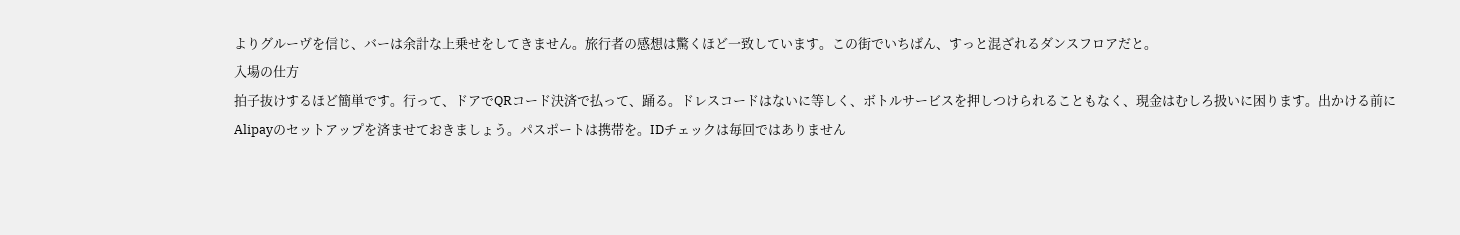よりグルーヴを信じ、バーは余計な上乗せをしてきません。旅行者の感想は驚くほど一致しています。この街でいちばん、すっと混ざれるダンスフロアだと。
入場の仕方
拍子抜けするほど簡単です。行って、ドアでQRコード決済で払って、踊る。ドレスコードはないに等しく、ボトルサービスを押しつけられることもなく、現金はむしろ扱いに困ります。出かける前にAlipayのセットアップを済ませておきましょう。パスポートは携帯を。IDチェックは毎回ではありません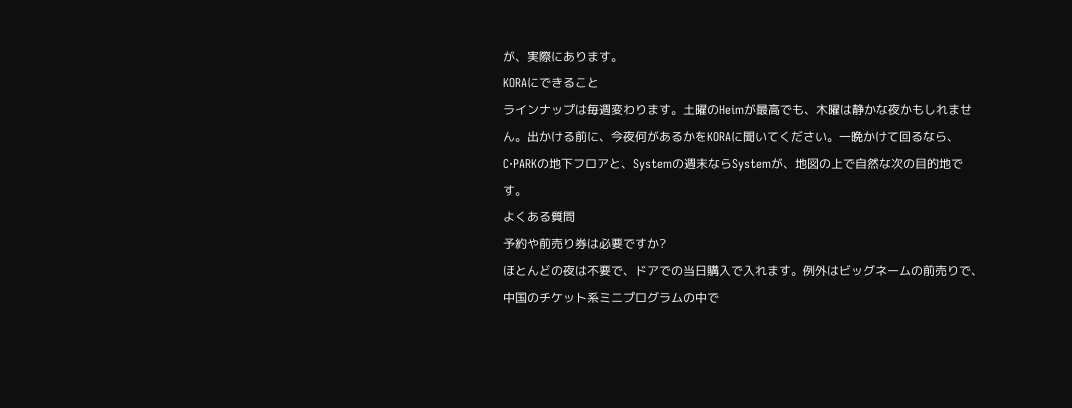が、実際にあります。
KORAにできること
ラインナップは毎週変わります。土曜のHeimが最高でも、木曜は静かな夜かもしれません。出かける前に、今夜何があるかをKORAに聞いてください。一晩かけて回るなら、C·PARKの地下フロアと、Systemの週末ならSystemが、地図の上で自然な次の目的地です。
よくある質問
予約や前売り券は必要ですか?
ほとんどの夜は不要で、ドアでの当日購入で入れます。例外はビッグネームの前売りで、中国のチケット系ミニプログラムの中で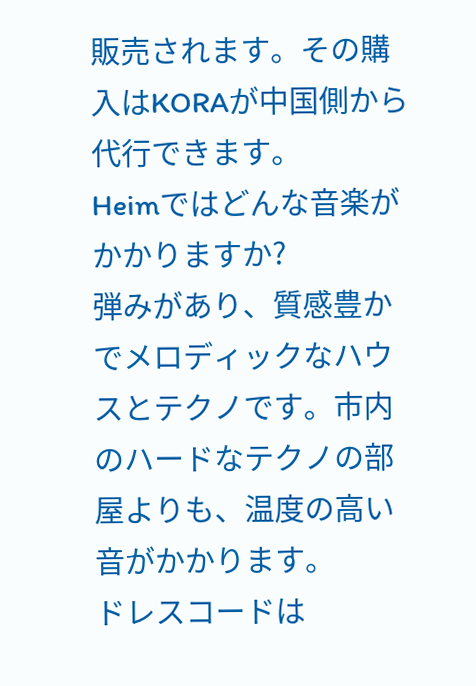販売されます。その購入はKORAが中国側から代行できます。
Heimではどんな音楽がかかりますか?
弾みがあり、質感豊かでメロディックなハウスとテクノです。市内のハードなテクノの部屋よりも、温度の高い音がかかります。
ドレスコードは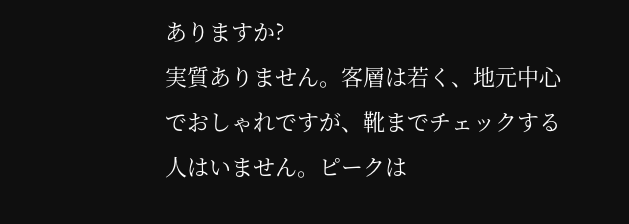ありますか?
実質ありません。客層は若く、地元中心でおしゃれですが、靴までチェックする人はいません。ピークは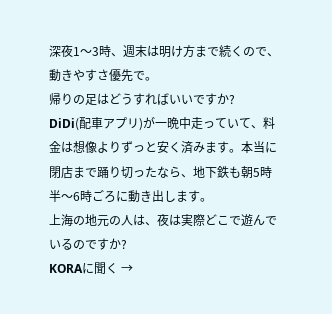深夜1〜3時、週末は明け方まで続くので、動きやすさ優先で。
帰りの足はどうすればいいですか?
DiDi(配車アプリ)が一晩中走っていて、料金は想像よりずっと安く済みます。本当に閉店まで踊り切ったなら、地下鉄も朝5時半〜6時ごろに動き出します。
上海の地元の人は、夜は実際どこで遊んでいるのですか?
KORAに聞く →